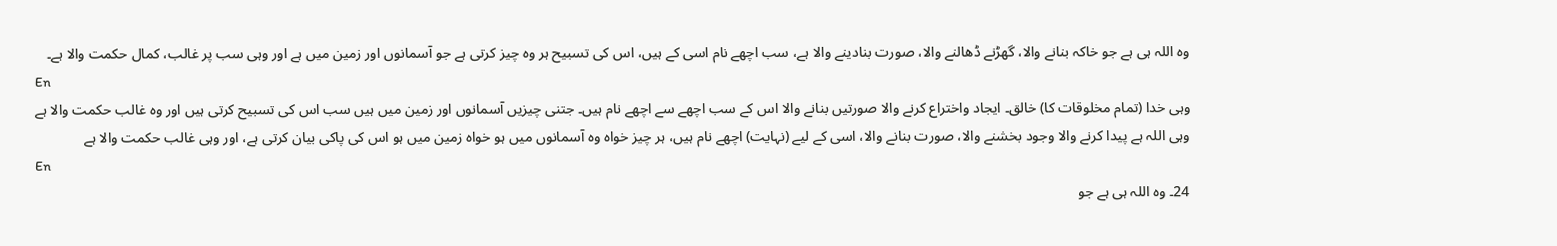وہ اللہ ہی ہے جو خاکہ بنانے والا، گھڑنے ڈھالنے والا، صورت بنادینے والا ہے، سب اچھے نام اسی کے ہیں، اس کی تسبیح ہر وہ چیز کرتی ہے جو آسمانوں اور زمین میں ہے اور وہی سب پر غالب، کمال حکمت والا ہے۔
En
وہی خدا (تمام مخلوقات کا) خالق۔ ایجاد واختراع کرنے والا صورتیں بنانے والا اس کے سب اچھے سے اچھے نام ہیں۔ جتنی چیزیں آسمانوں اور زمین میں ہیں سب اس کی تسبیح کرتی ہیں اور وہ غالب حکمت والا ہے
وہی اللہ ہے پیدا کرنے والا وجود بخشنے والا، صورت بنانے والا، اسی کے لیے (نہایت) اچھے نام ہیں، ہر چیز خواه وه آسمانوں میں ہو خواه زمین میں ہو اس کی پاکی بیان کرتی ہے، اور وہی غالب حکمت والا ہے
En
24۔ وہ اللہ ہی ہے جو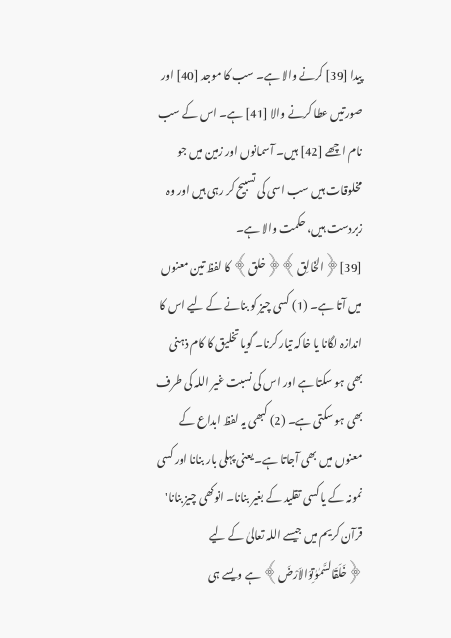پیدا [39] کرنے والا ہے۔ سب کا موجد [40] اور صورتیں عطا کرنے والا [41] ہے۔ اس کے سب نام اچھے [42] ہیں۔ آسمانوں اور زمین میں جو مخلوقات ہیں سب اسی کی تسبیح کر رہی ہیں اور وہ زبردست ہیں، حکمت والا ہے۔
[39]﴿الخَالِق﴾﴿خلق﴾ کا لفظ تین معنوں میں آتا ہے۔ (1) کسی چیز کو بنانے کے لیے اس کا اندازہ لگانا یا خاکہ تیار کرنا۔ گویا تخلیق کا کام ذہنی بھی ہو سکتا ہے اور اس کی نسبت غیر اللہ کی طرف بھی ہو سکتی ہے۔ (2) کبھی یہ لفظ ابداع کے معنوں میں بھی آجاتا ہے۔ یعنی پہلی بار بنانا اور کسی نمونہ کے یا کسی تقلید کے بغیر بنانا۔ انوکھی چیز بنانا' قرآن کریم میں جیسے اللہ تعالیٰ کے لیے ﴿خَلَقَالسَّمٰوٰتِوَالاَرْضَ﴾ ہے ویسے ہی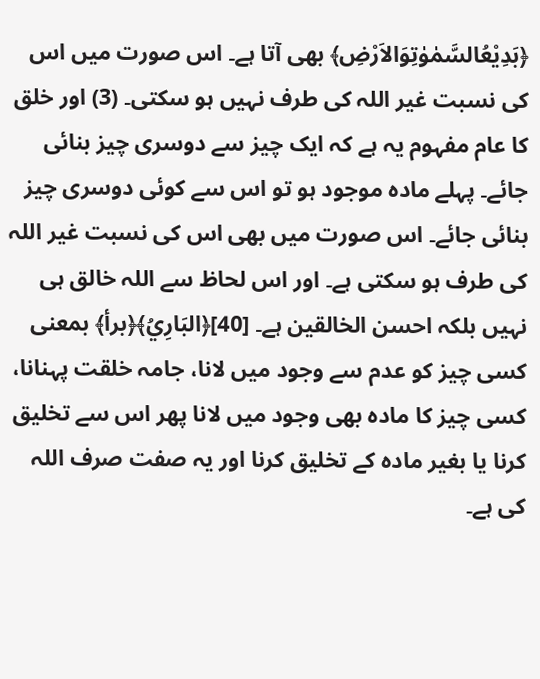﴿بَدِيْعُالسَّمٰوٰتِوَالاَرْضِ﴾ بھی آتا ہے۔ اس صورت میں اس کی نسبت غیر اللہ کی طرف نہیں ہو سکتی۔ (3) اور خلق کا عام مفہوم یہ ہے کہ ایک چیز سے دوسری چیز بنائی جائے۔ پہلے مادہ موجود ہو تو اس سے کوئی دوسری چیز بنائی جائے۔ اس صورت میں بھی اس کی نسبت غیر اللہ کی طرف ہو سکتی ہے۔ اور اس لحاظ سے اللہ خالق ہی نہیں بلکہ احسن الخالقین ہے۔ [40]﴿البَارِيُ﴾﴿برأ﴾ بمعنی کسی چیز کو عدم سے وجود میں لانا، جامہ خلقت پہنانا، کسی چیز کا مادہ بھی وجود میں لانا پھر اس سے تخلیق کرنا یا بغیر مادہ کے تخلیق کرنا اور یہ صفت صرف اللہ کی ہے۔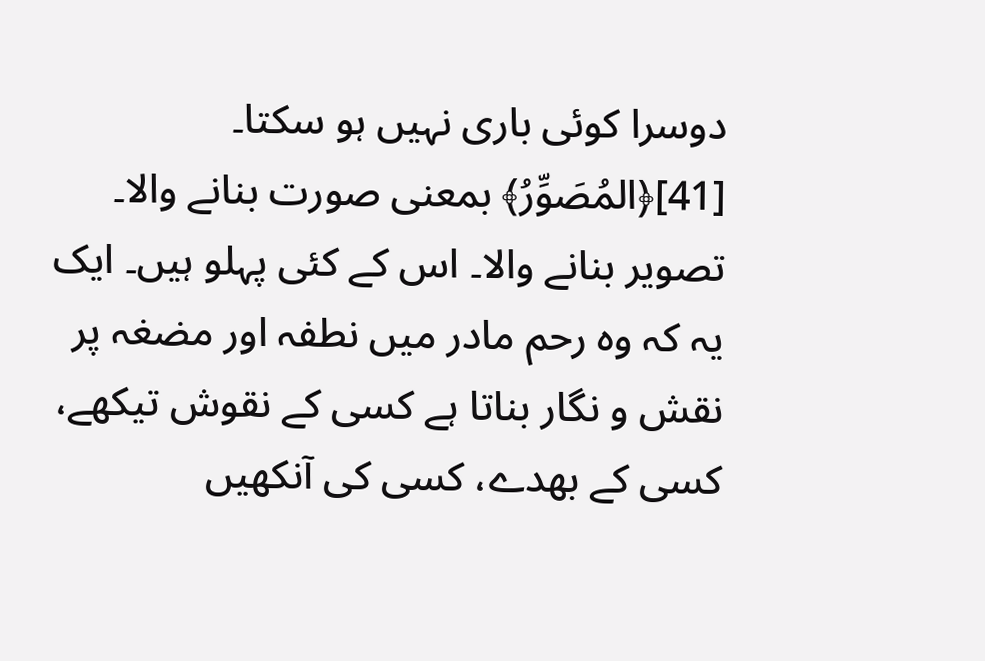دوسرا کوئی باری نہیں ہو سکتا۔ [41]﴿المُصَوِّرُ﴾ بمعنی صورت بنانے والا۔ تصویر بنانے والا۔ اس کے کئی پہلو ہیں۔ ایک یہ کہ وہ رحم مادر میں نطفہ اور مضغہ پر نقش و نگار بناتا ہے کسی کے نقوش تیکھے، کسی کے بھدے، کسی کی آنکھیں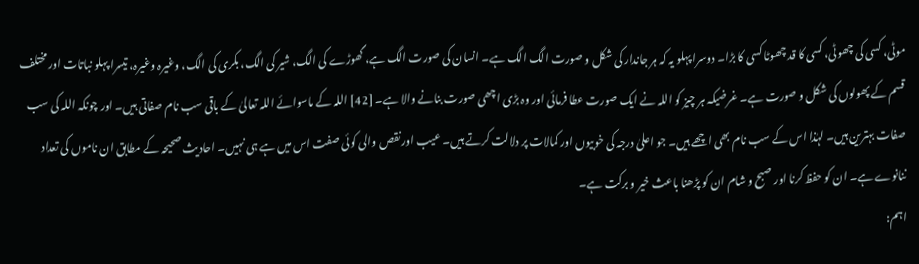موٹی، کسی کی چھوٹی، کسی کا قد چھوٹا کسی کا بڑا۔ دوسرا پہلو یہ کہ ہر جاندار کی شکل و صورت الگ الگ ہے۔ انسان کی صورت الگ ہے، گھوڑے کی الگ، شیر کی الگ، بکری کی الگ، وغیرہ وغیرہ، تیسرا پہلو نباتات اور مختلف قسم کے پھولوں کی شکل و صورت ہے۔ غرضیکہ ہر چیز کو اللہ نے ایک صورت عطا فرمائی اور وہ بڑی اچھی صورت بنانے والا ہے۔ [42] اللہ کے ماسوائے اللہ تعالیٰ کے باقی سب نام صفاتی ہیں۔ اور چونکہ اللہ کی سب صفات بہترین ہیں۔ لہٰذا اس کے سب نام بھی اچھے ہیں۔ جو اعلیٰ درجہ کی خوبیوں اور کمالات پر دلالت کرتے ہیں۔ عیب اور نقص والی کوئی صفت اس میں ہے ہی نہیں۔ احادیث صحیحہ کے مطابق ان ناموں کی تعداد ننانوے ہے۔ ان کو حفظ کرنا اور صبح و شام ان کو پڑھنا باعث خیر و برکت ہے۔
اہم: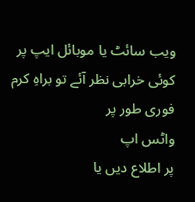ویب سائٹ یا موبائل ایپ پر کوئی خرابی نظر آئے تو براہِ کرم فوری طور پر
واٹس اپ
پر اطلاع دیں یا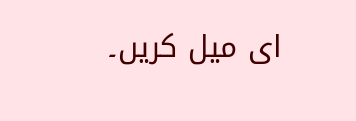ای میل کریں۔